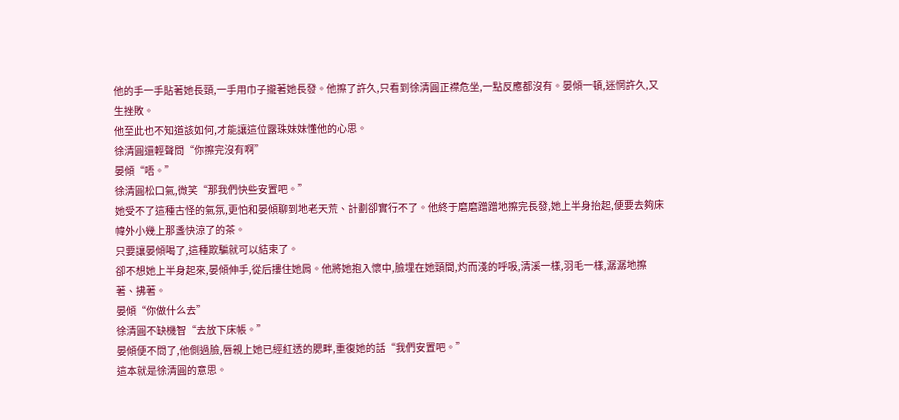他的手一手貼著她長頸,一手用巾子攏著她長發。他擦了許久,只看到徐清圓正襟危坐,一點反應都沒有。晏傾一頓,迷惘許久,又生挫敗。
他至此也不知道該如何,才能讓這位露珠妹妹懂他的心思。
徐清圓還輕聲問“你擦完沒有啊”
晏傾“唔。”
徐清圓松口氣,微笑“那我們快些安置吧。”
她受不了這種古怪的氣氛,更怕和晏傾聊到地老天荒、計劃卻實行不了。他終于磨磨蹭蹭地擦完長發,她上半身抬起,便要去夠床幃外小幾上那盞快涼了的茶。
只要讓晏傾喝了,這種欺騙就可以結束了。
卻不想她上半身起來,晏傾伸手,從后摟住她肩。他將她抱入懷中,臉埋在她頸間,灼而淺的呼吸,清溪一樣,羽毛一樣,潺潺地擦著、拂著。
晏傾“你做什么去”
徐清圓不缺機智“去放下床帳。”
晏傾便不問了,他側過臉,唇親上她已經紅透的腮畔,重復她的話“我們安置吧。”
這本就是徐清圓的意思。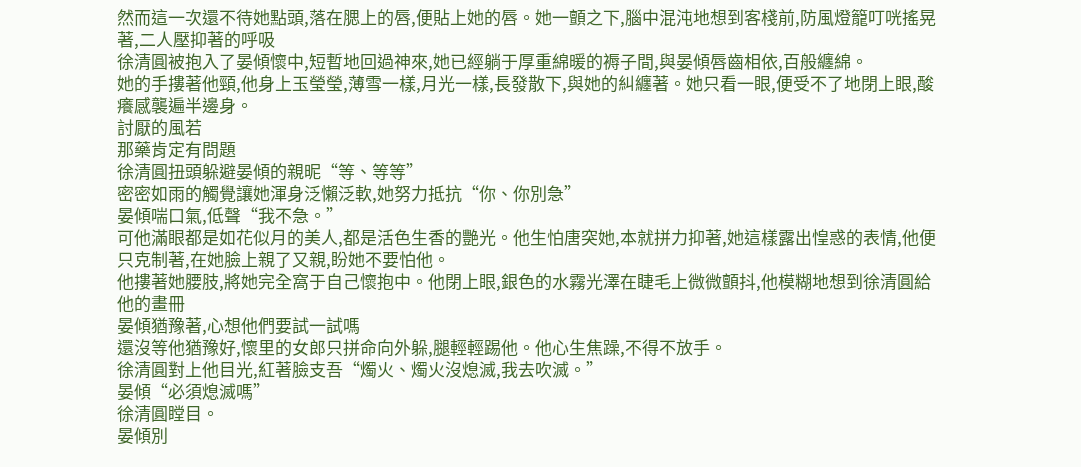然而這一次還不待她點頭,落在腮上的唇,便貼上她的唇。她一顫之下,腦中混沌地想到客棧前,防風燈籠叮咣搖晃著,二人壓抑著的呼吸
徐清圓被抱入了晏傾懷中,短暫地回過神來,她已經躺于厚重綿暖的褥子間,與晏傾唇齒相依,百般纏綿。
她的手摟著他頸,他身上玉瑩瑩,薄雪一樣,月光一樣,長發散下,與她的糾纏著。她只看一眼,便受不了地閉上眼,酸癢感襲遍半邊身。
討厭的風若
那藥肯定有問題
徐清圓扭頭躲避晏傾的親昵“等、等等”
密密如雨的觸覺讓她渾身泛懶泛軟,她努力抵抗“你、你別急”
晏傾喘口氣,低聲“我不急。”
可他滿眼都是如花似月的美人,都是活色生香的艷光。他生怕唐突她,本就拼力抑著,她這樣露出惶惑的表情,他便只克制著,在她臉上親了又親,盼她不要怕他。
他摟著她腰肢,將她完全窩于自己懷抱中。他閉上眼,銀色的水霧光澤在睫毛上微微顫抖,他模糊地想到徐清圓給他的畫冊
晏傾猶豫著,心想他們要試一試嗎
還沒等他猶豫好,懷里的女郎只拼命向外躲,腿輕輕踢他。他心生焦躁,不得不放手。
徐清圓對上他目光,紅著臉支吾“燭火、燭火沒熄滅,我去吹滅。”
晏傾“必須熄滅嗎”
徐清圓瞠目。
晏傾別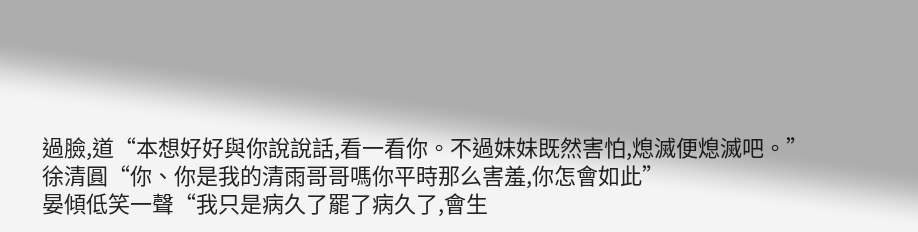過臉,道“本想好好與你說說話,看一看你。不過妹妹既然害怕,熄滅便熄滅吧。”
徐清圓“你、你是我的清雨哥哥嗎你平時那么害羞,你怎會如此”
晏傾低笑一聲“我只是病久了罷了病久了,會生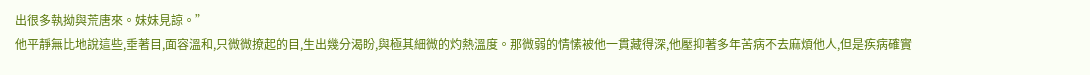出很多執拗與荒唐來。妹妹見諒。”
他平靜無比地說這些,垂著目,面容溫和,只微微撩起的目,生出幾分渴盼,與極其細微的灼熱溫度。那微弱的情愫被他一貫藏得深,他壓抑著多年苦病不去麻煩他人,但是疾病確實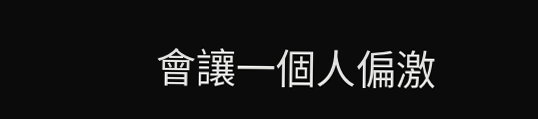會讓一個人偏激